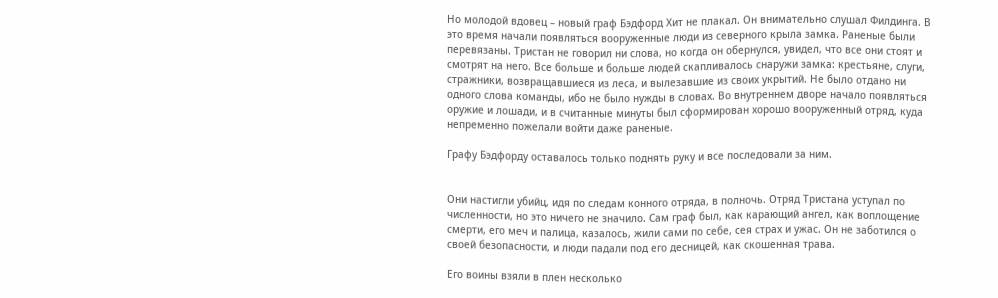Но молодой вдовец – новый граф Бэдфорд Хит не плакал. Он внимательно слушал Филдинга. В это время начали появляться вооруженные люди из северного крыла замка. Раненые были перевязаны. Тристан не говорил ни слова, но когда он обернулся, увидел, что все они стоят и смотрят на него. Все больше и больше людей скапливалось снаружи замка: крестьяне, слуги, стражники, возвращавшиеся из леса, и вылезавшие из своих укрытий. Не было отдано ни одного слова команды, ибо не было нужды в словах. Во внутреннем дворе начало появляться оружие и лошади, и в считанные минуты был сформирован хорошо вооруженный отряд, куда непременно пожелали войти даже раненые.

Графу Бэдфорду оставалось только поднять руку и все последовали за ним.


Они настигли убийц, идя по следам конного отряда, в полночь. Отряд Тристана уступал по численности, но это ничего не значило. Сам граф был, как карающий ангел, как воплощение смерти, его меч и палица, казалось, жили сами по себе, сея страх и ужас. Он не заботился о своей безопасности, и люди падали под его десницей, как скошенная трава.

Его воины взяли в плен несколько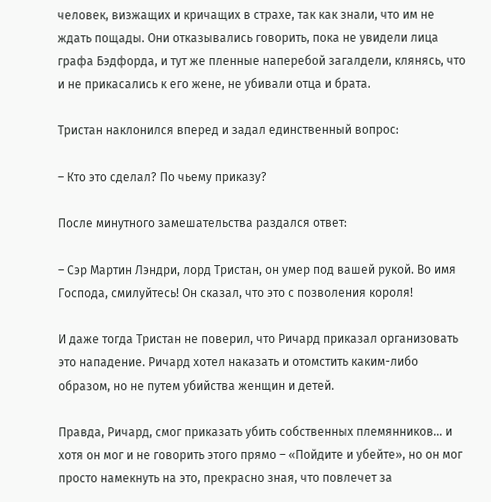человек, визжащих и кричащих в страхе, так как знали, что им не ждать пощады. Они отказывались говорить, пока не увидели лица графа Бэдфорда, и тут же пленные наперебой загалдели, клянясь, что и не прикасались к его жене, не убивали отца и брата.

Тристан наклонился вперед и задал единственный вопрос:

– Кто это сделал? По чьему приказу?

После минутного замешательства раздался ответ:

– Сэр Мартин Лэндри, лорд Тристан, он умер под вашей рукой. Во имя Господа, смилуйтесь! Он сказал, что это с позволения короля!

И даже тогда Тристан не поверил, что Ричард приказал организовать это нападение. Ричард хотел наказать и отомстить каким-либо образом, но не путем убийства женщин и детей.

Правда, Ричард, смог приказать убить собственных племянников… и хотя он мог и не говорить этого прямо – «Пойдите и убейте», но он мог просто намекнуть на это, прекрасно зная, что повлечет за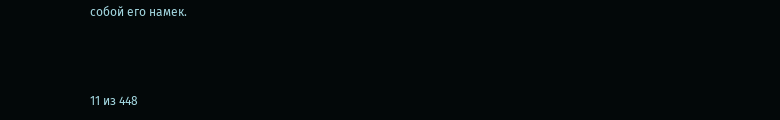собой его намек.



11 из 448